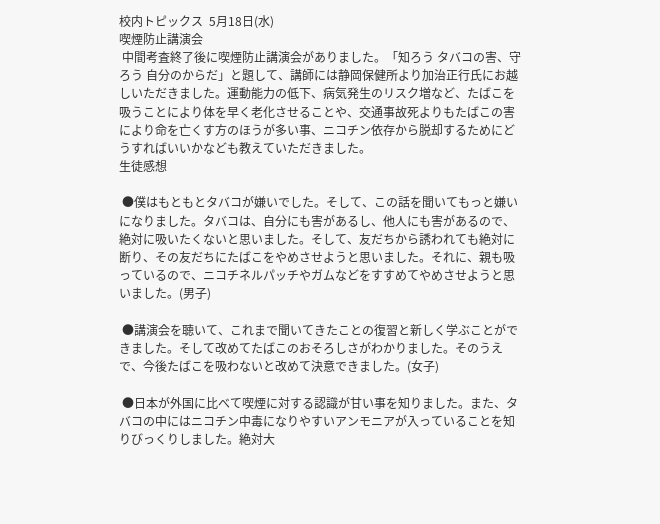校内トピックス  5月18日(水)
喫煙防止講演会
 中間考査終了後に喫煙防止講演会がありました。「知ろう タバコの害、守ろう 自分のからだ」と題して、講師には静岡保健所より加治正行氏にお越しいただきました。運動能力の低下、病気発生のリスク増など、たばこを吸うことにより体を早く老化させることや、交通事故死よりもたばこの害により命を亡くす方のほうが多い事、ニコチン依存から脱却するためにどうすればいいかなども教えていただきました。
生徒感想

 ●僕はもともとタバコが嫌いでした。そして、この話を聞いてもっと嫌いになりました。タバコは、自分にも害があるし、他人にも害があるので、絶対に吸いたくないと思いました。そして、友だちから誘われても絶対に断り、その友だちにたばこをやめさせようと思いました。それに、親も吸っているので、ニコチネルパッチやガムなどをすすめてやめさせようと思いました。(男子)

 ●講演会を聴いて、これまで聞いてきたことの復習と新しく学ぶことができました。そして改めてたばこのおそろしさがわかりました。そのうえで、今後たばこを吸わないと改めて決意できました。(女子)

 ●日本が外国に比べて喫煙に対する認識が甘い事を知りました。また、タバコの中にはニコチン中毒になりやすいアンモニアが入っていることを知りびっくりしました。絶対大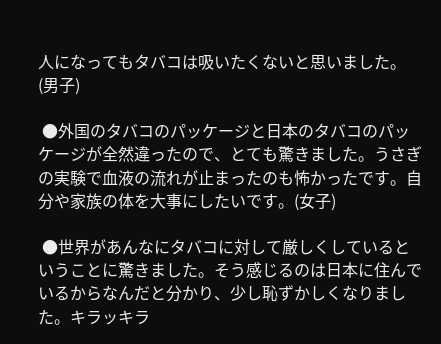人になってもタバコは吸いたくないと思いました。(男子)

 ●外国のタバコのパッケージと日本のタバコのパッケージが全然違ったので、とても驚きました。うさぎの実験で血液の流れが止まったのも怖かったです。自分や家族の体を大事にしたいです。(女子)

 ●世界があんなにタバコに対して厳しくしているということに驚きました。そう感じるのは日本に住んでいるからなんだと分かり、少し恥ずかしくなりました。キラッキラ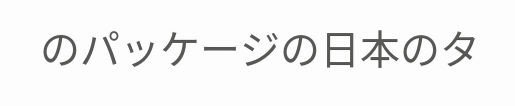のパッケージの日本のタ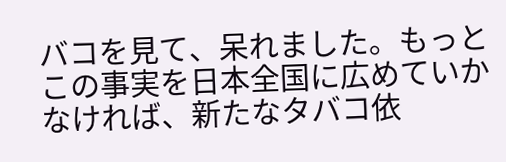バコを見て、呆れました。もっとこの事実を日本全国に広めていかなければ、新たなタバコ依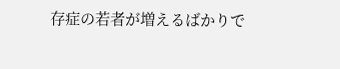存症の若者が増えるばかりで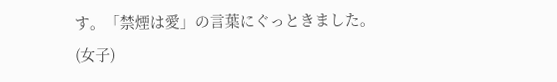す。「禁煙は愛」の言葉にぐっときました。(女子)